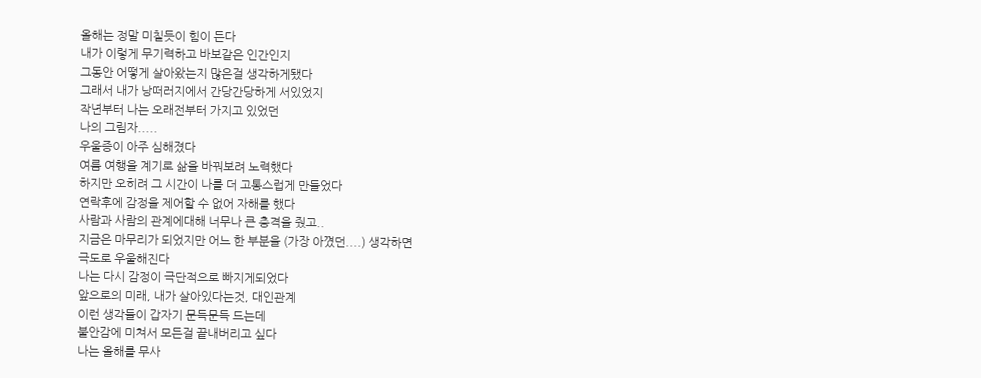올해는 정말 미칠듯이 힘이 든다
내가 이렇게 무기력하고 바보같은 인간인지
그동안 어떻게 살아왔는지 많은걸 생각하게됐다
그래서 내가 낭떠러지에서 간당간당하게 서있었지
작년부터 나는 오래전부터 가지고 있었던
나의 그림자.....
우울증이 아주 심해졌다
여름 여행을 계기로 삶을 바꿔보려 노력했다
하지만 오히려 그 시간이 나를 더 고통스럽게 만들었다
연락후에 감정을 제어할 수 없어 자해를 했다
사람과 사람의 관계에대해 너무나 큰 충격을 줬고..
지금은 마무리가 되었지만 어느 한 부분을 (가장 아꼈던....) 생각하면
극도로 우울해진다
나는 다시 감정이 극단적으로 빠지게되었다
앞으로의 미래, 내가 살아있다는것, 대인관계
이런 생각들이 갑자기 문득문득 드는데
불안감에 미쳐서 모든걸 끝내버리고 싶다
나는 올해를 무사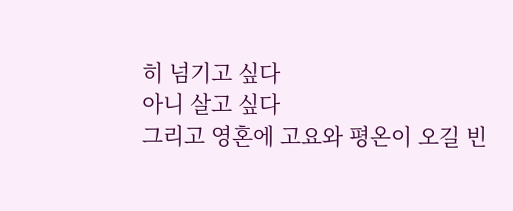히 넘기고 싶다
아니 살고 싶다
그리고 영혼에 고요와 평온이 오길 빈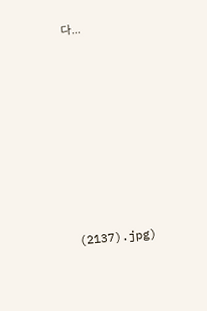다...









(2137).jpg)